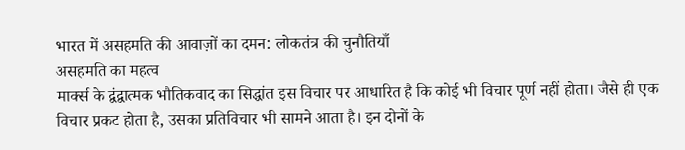भारत में असहमति की आवाज़ों का दमन: लोकतंत्र की चुनौतियाँ
असहमति का महत्व
मार्क्स के द्वंद्वात्मक भौतिकवाद का सिद्धांत इस विचार पर आधारित है कि कोई भी विचार पूर्ण नहीं होता। जैसे ही एक विचार प्रकट होता है, उसका प्रतिविचार भी सामने आता है। इन दोनों के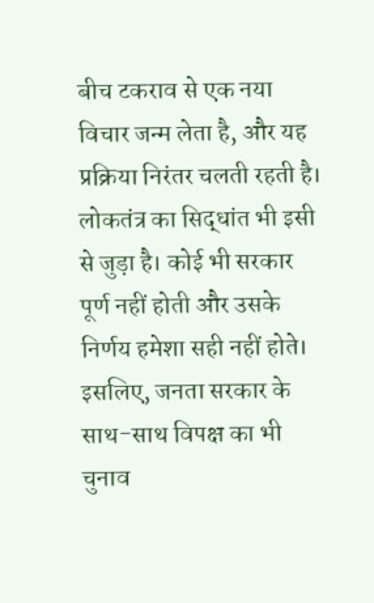बीच टकराव से एक नया विचार जन्म लेता है, और यह प्रक्रिया निरंतर चलती रहती है। लोकतंत्र का सिद्धांत भी इसी से जुड़ा है। कोई भी सरकार पूर्ण नहीं होती और उसके निर्णय हमेशा सही नहीं होते। इसलिए, जनता सरकार के साथ-साथ विपक्ष का भी चुनाव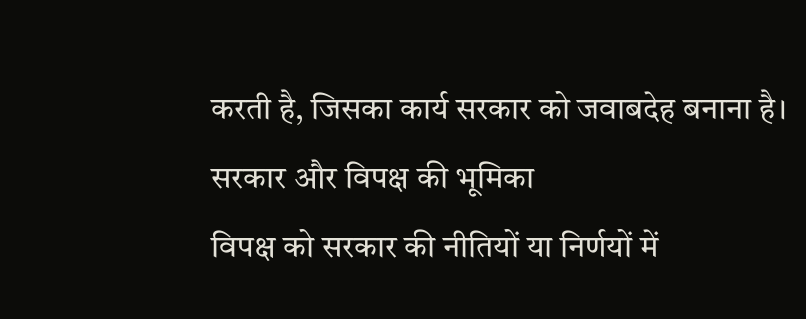करती है, जिसका कार्य सरकार को जवाबदेह बनाना है।
सरकार और विपक्ष की भूमिका
विपक्ष को सरकार की नीतियों या निर्णयों में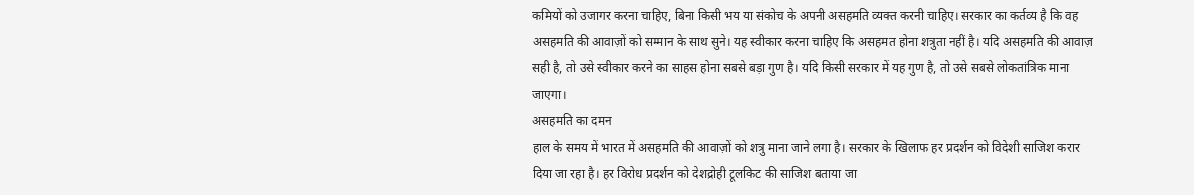कमियों को उजागर करना चाहिए, बिना किसी भय या संकोच के अपनी असहमति व्यक्त करनी चाहिए। सरकार का कर्तव्य है कि वह असहमति की आवाज़ों को सम्मान के साथ सुने। यह स्वीकार करना चाहिए कि असहमत होना शत्रुता नहीं है। यदि असहमति की आवाज़ सही है, तो उसे स्वीकार करने का साहस होना सबसे बड़ा गुण है। यदि किसी सरकार में यह गुण है, तो उसे सबसे लोकतांत्रिक माना जाएगा।
असहमति का दमन
हाल के समय में भारत में असहमति की आवाज़ों को शत्रु माना जाने लगा है। सरकार के खिलाफ हर प्रदर्शन को विदेशी साजिश करार दिया जा रहा है। हर विरोध प्रदर्शन को देशद्रोही टूलकिट की साजिश बताया जा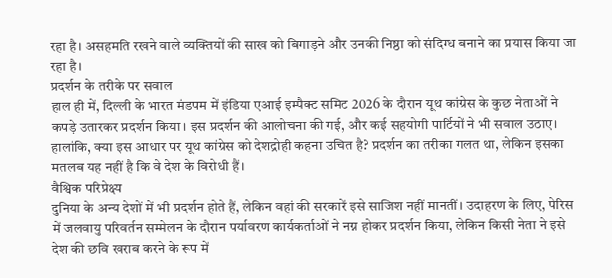रहा है। असहमति रखने वाले व्यक्तियों की साख को बिगाड़ने और उनकी निष्ठा को संदिग्ध बनाने का प्रयास किया जा रहा है।
प्रदर्शन के तरीके पर सवाल
हाल ही में, दिल्ली के भारत मंडपम में इंडिया एआई इम्पैक्ट समिट 2026 के दौरान यूथ कांग्रेस के कुछ नेताओं ने कपड़े उतारकर प्रदर्शन किया। इस प्रदर्शन की आलोचना की गई, और कई सहयोगी पार्टियों ने भी सवाल उठाए। हालांकि, क्या इस आधार पर यूथ कांग्रेस को देशद्रोही कहना उचित है? प्रदर्शन का तरीका गलत था, लेकिन इसका मतलब यह नहीं है कि वे देश के विरोधी हैं।
वैश्विक परिप्रेक्ष्य
दुनिया के अन्य देशों में भी प्रदर्शन होते हैं, लेकिन वहां की सरकारें इसे साजिश नहीं मानतीं। उदाहरण के लिए, पेरिस में जलवायु परिवर्तन सम्मेलन के दौरान पर्यावरण कार्यकर्ताओं ने नग्न होकर प्रदर्शन किया, लेकिन किसी नेता ने इसे देश की छवि खराब करने के रूप में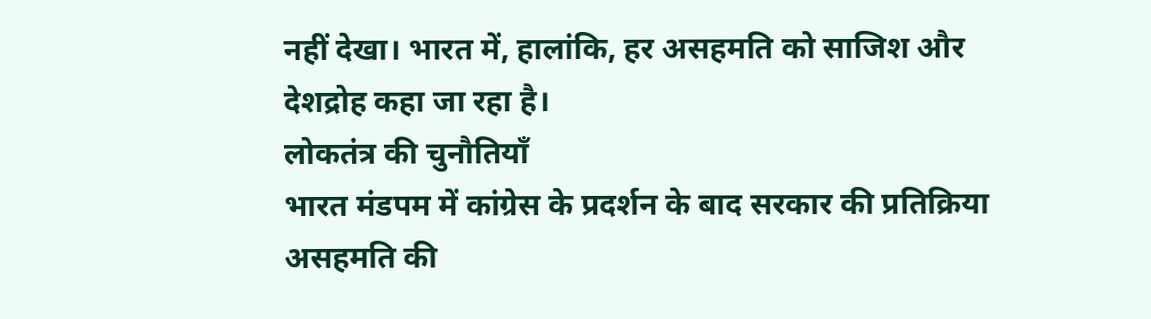नहीं देखा। भारत में, हालांकि, हर असहमति को साजिश और देशद्रोह कहा जा रहा है।
लोकतंत्र की चुनौतियाँ
भारत मंडपम में कांग्रेस के प्रदर्शन के बाद सरकार की प्रतिक्रिया असहमति की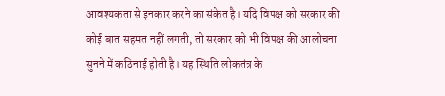आवश्यकता से इनकार करने का संकेत है। यदि विपक्ष को सरकार की कोई बात सहमत नहीं लगती, तो सरकार को भी विपक्ष की आलोचना सुनने में कठिनाई होती है। यह स्थिति लोकतंत्र के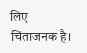लिए चिंताजनक है।